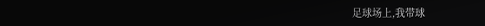足球场上,我带球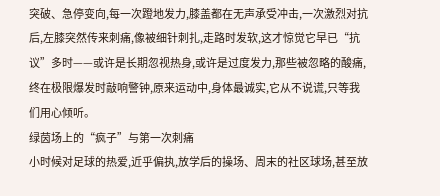突破、急停变向,每一次蹬地发力,膝盖都在无声承受冲击,一次激烈对抗后,左膝突然传来刺痛,像被细针刺扎,走路时发软,这才惊觉它早已“抗议”多时——或许是长期忽视热身,或许是过度发力,那些被忽略的酸痛,终在极限爆发时敲响警钟,原来运动中,身体最诚实,它从不说谎,只等我们用心倾听。
绿茵场上的“疯子”与第一次刺痛
小时候对足球的热爱,近乎偏执,放学后的操场、周末的社区球场,甚至放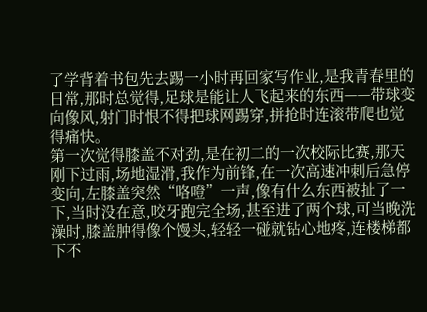了学背着书包先去踢一小时再回家写作业,是我青春里的日常,那时总觉得,足球是能让人飞起来的东西——带球变向像风,射门时恨不得把球网踢穿,拼抢时连滚带爬也觉得痛快。
第一次觉得膝盖不对劲,是在初二的一次校际比赛,那天刚下过雨,场地湿滑,我作为前锋,在一次高速冲刺后急停变向,左膝盖突然“咯噔”一声,像有什么东西被扯了一下,当时没在意,咬牙跑完全场,甚至进了两个球,可当晚洗澡时,膝盖肿得像个馒头,轻轻一碰就钻心地疼,连楼梯都下不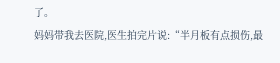了。
妈妈带我去医院,医生拍完片说:“半月板有点损伤,最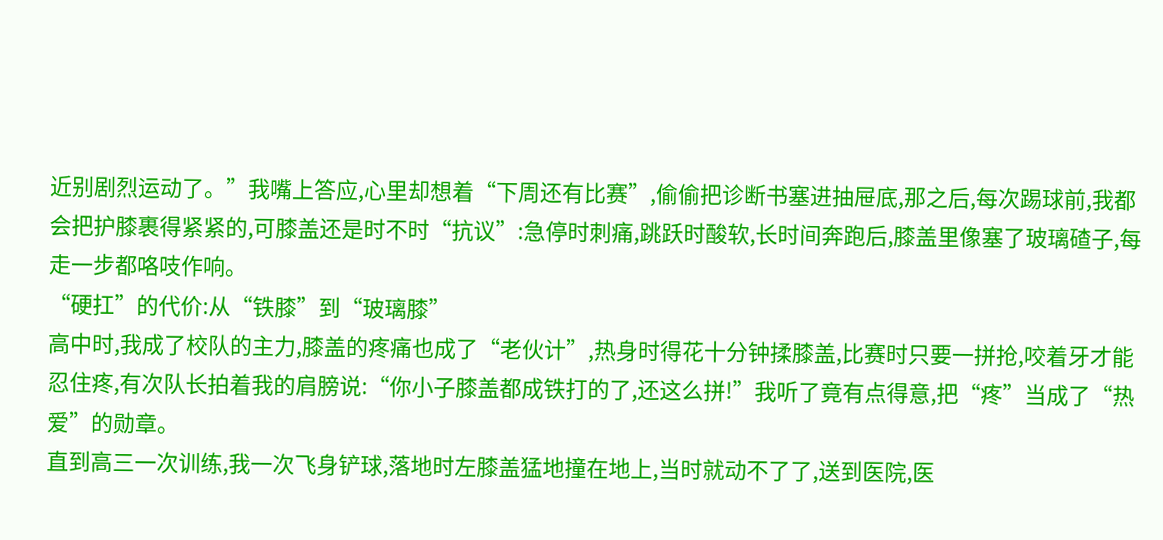近别剧烈运动了。”我嘴上答应,心里却想着“下周还有比赛”,偷偷把诊断书塞进抽屉底,那之后,每次踢球前,我都会把护膝裹得紧紧的,可膝盖还是时不时“抗议”:急停时刺痛,跳跃时酸软,长时间奔跑后,膝盖里像塞了玻璃碴子,每走一步都咯吱作响。
“硬扛”的代价:从“铁膝”到“玻璃膝”
高中时,我成了校队的主力,膝盖的疼痛也成了“老伙计”,热身时得花十分钟揉膝盖,比赛时只要一拼抢,咬着牙才能忍住疼,有次队长拍着我的肩膀说:“你小子膝盖都成铁打的了,还这么拼!”我听了竟有点得意,把“疼”当成了“热爱”的勋章。
直到高三一次训练,我一次飞身铲球,落地时左膝盖猛地撞在地上,当时就动不了了,送到医院,医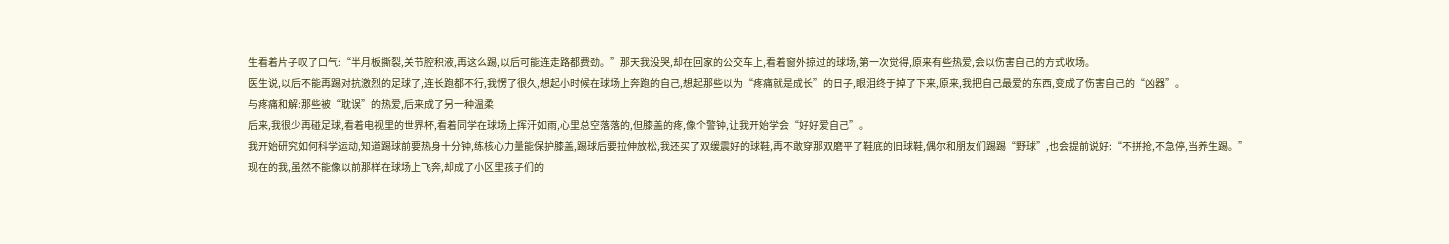生看着片子叹了口气:“半月板撕裂,关节腔积液,再这么踢,以后可能连走路都费劲。”那天我没哭,却在回家的公交车上,看着窗外掠过的球场,第一次觉得,原来有些热爱,会以伤害自己的方式收场。
医生说,以后不能再踢对抗激烈的足球了,连长跑都不行,我愣了很久,想起小时候在球场上奔跑的自己,想起那些以为“疼痛就是成长”的日子,眼泪终于掉了下来,原来,我把自己最爱的东西,变成了伤害自己的“凶器”。
与疼痛和解:那些被“耽误”的热爱,后来成了另一种温柔
后来,我很少再碰足球,看着电视里的世界杯,看着同学在球场上挥汗如雨,心里总空落落的,但膝盖的疼,像个警钟,让我开始学会“好好爱自己”。
我开始研究如何科学运动,知道踢球前要热身十分钟,练核心力量能保护膝盖,踢球后要拉伸放松,我还买了双缓震好的球鞋,再不敢穿那双磨平了鞋底的旧球鞋,偶尔和朋友们踢踢“野球”,也会提前说好:“不拼抢,不急停,当养生踢。”
现在的我,虽然不能像以前那样在球场上飞奔,却成了小区里孩子们的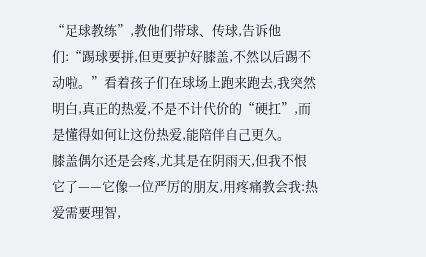“足球教练”,教他们带球、传球,告诉他们:“踢球要拼,但更要护好膝盖,不然以后踢不动啦。”看着孩子们在球场上跑来跑去,我突然明白,真正的热爱,不是不计代价的“硬扛”,而是懂得如何让这份热爱,能陪伴自己更久。
膝盖偶尔还是会疼,尤其是在阴雨天,但我不恨它了——它像一位严厉的朋友,用疼痛教会我:热爱需要理智,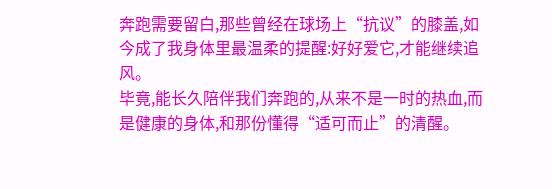奔跑需要留白,那些曾经在球场上“抗议”的膝盖,如今成了我身体里最温柔的提醒:好好爱它,才能继续追风。
毕竟,能长久陪伴我们奔跑的,从来不是一时的热血,而是健康的身体,和那份懂得“适可而止”的清醒。